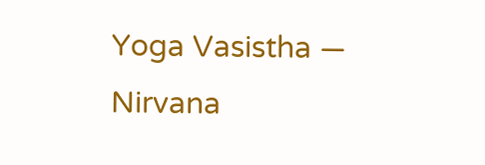Yoga Vasistha — Nirvana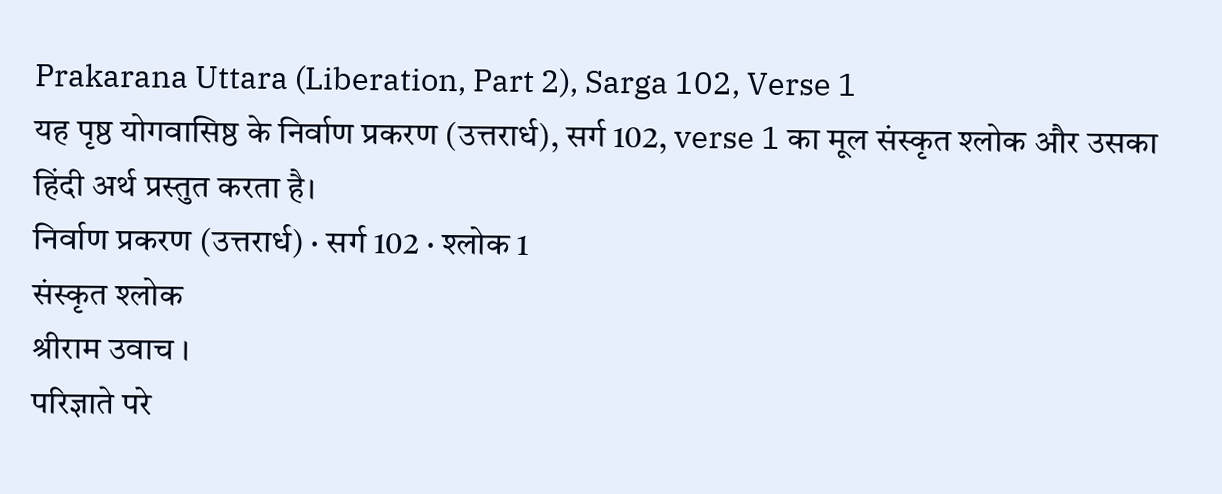Prakarana Uttara (Liberation, Part 2), Sarga 102, Verse 1
यह पृष्ठ योगवासिष्ठ के निर्वाण प्रकरण (उत्तरार्ध), सर्ग 102, verse 1 का मूल संस्कृत श्लोक और उसका हिंदी अर्थ प्रस्तुत करता है।
निर्वाण प्रकरण (उत्तरार्ध) · सर्ग 102 · श्लोक 1
संस्कृत श्लोक
श्रीराम उवाच ।
परिज्ञाते परे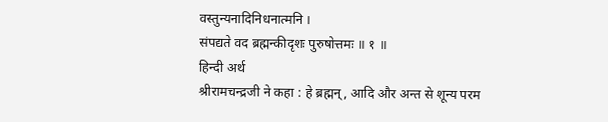वस्तुन्यनादिनिधनात्मनि ।
संपद्यते वद ब्रह्मन्कीदृशः पुरुषोत्तमः ॥ १ ॥
हिन्दी अर्थ
श्रीरामचन्द्रजी ने कहा : हे ब्रह्मन्, आदि और अन्त से शून्य परम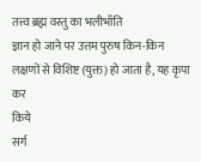तत्त्व ब्रह्म वस्तु का भलीभाँति
ज्ञान हो जाने पर उत्तम पुरुष किन-किन लक्षणों से विशिष्ट (युक्त) हो जाता है, यह कृपा कर
किये
सर्ग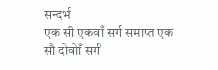सन्दर्भ
एक सी एकवाँ सर्ग समाप्त एक सौ दोवोाँ सर्ग॑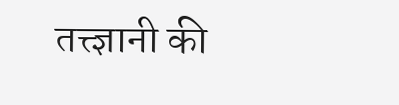तत्त्ज्ञानी की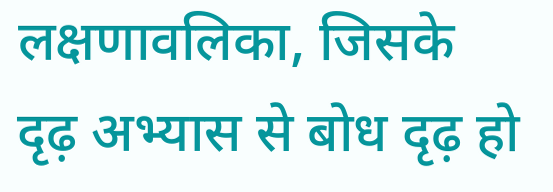लक्षणावलिका, जिसके दृढ़ अभ्यास से बोध दृढ़ हो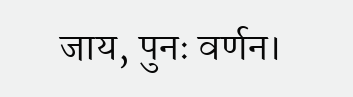जाय, पुनः वर्णन।